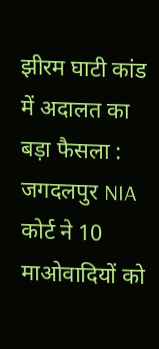झीरम घाटी कांड में अदालत का बड़ा फैसला : जगदलपुर NIA कोर्ट ने 10 माओवादियों को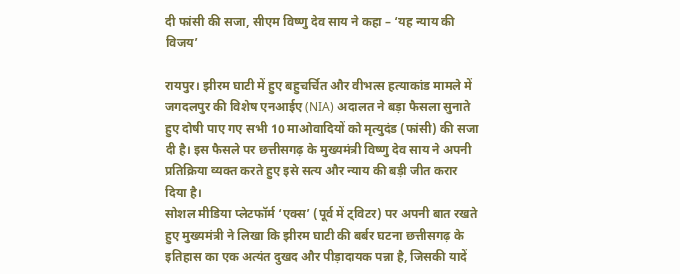दी फांसी की सजा, सीएम विष्णु देव साय ने कहा – ‘यह न्याय की विजय’

रायपुर। झीरम घाटी में हुए बहुचर्चित और वीभत्स हत्याकांड मामले में जगदलपुर की विशेष एनआईए (NIA) अदालत ने बड़ा फैसला सुनाते हुए दोषी पाए गए सभी 10 माओवादियों को मृत्युदंड (फांसी) की सजा दी है। इस फैसले पर छत्तीसगढ़ के मुख्यमंत्री विष्णु देव साय ने अपनी प्रतिक्रिया व्यक्त करते हुए इसे सत्य और न्याय की बड़ी जीत करार दिया है।
सोशल मीडिया प्लेटफॉर्म ‘एक्स’ (पूर्व में ट्विटर) पर अपनी बात रखते हुए मुख्यमंत्री ने लिखा कि झीरम घाटी की बर्बर घटना छत्तीसगढ़ के इतिहास का एक अत्यंत दुखद और पीड़ादायक पन्ना है, जिसकी यादें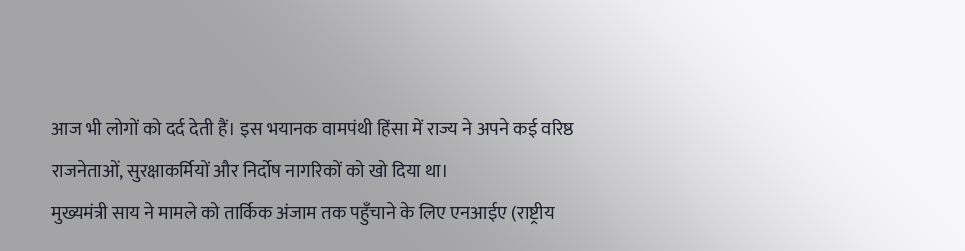आज भी लोगों को दर्द देती हैं। इस भयानक वामपंथी हिंसा में राज्य ने अपने कई वरिष्ठ राजनेताओं, सुरक्षाकर्मियों और निर्दोष नागरिकों को खो दिया था।
मुख्यमंत्री साय ने मामले को तार्किक अंजाम तक पहुँचाने के लिए एनआईए (राष्ट्रीय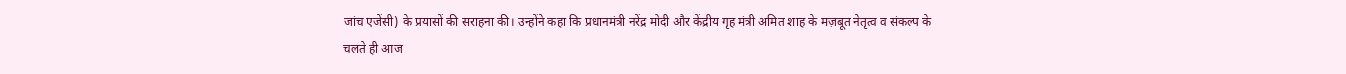जांच एजेंसी) के प्रयासों की सराहना की। उन्होंने कहा कि प्रधानमंत्री नरेंद्र मोदी और केंद्रीय गृह मंत्री अमित शाह के मज़बूत नेतृत्व व संकल्प के चलते ही आज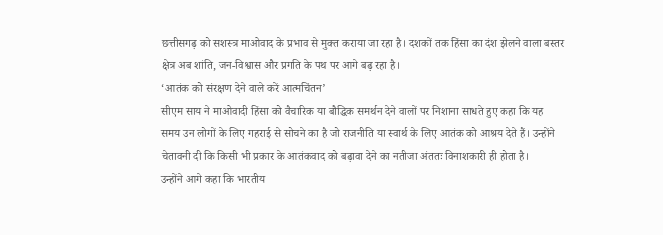छत्तीसगढ़ को सशस्त्र माओवाद के प्रभाव से मुक्त कराया जा रहा है। दशकों तक हिंसा का दंश झेलने वाला बस्तर क्षेत्र अब शांति, जन-विश्वास और प्रगति के पथ पर आगे बढ़ रहा है।
‘आतंक को संरक्षण देने वाले करें आत्मचिंतन’
सीएम साय ने माओवादी हिंसा को वैचारिक या बौद्धिक समर्थन देने वालों पर निशाना साधते हुए कहा कि यह समय उन लोगों के लिए गहराई से सोचने का है जो राजनीति या स्वार्थ के लिए आतंक को आश्रय देते हैं। उन्होंने चेतावनी दी कि किसी भी प्रकार के आतंकवाद को बढ़ावा देने का नतीजा अंततः विनाशकारी ही होता है।
उन्होंने आगे कहा कि भारतीय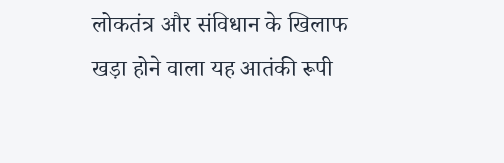लोकतंत्र और संविधान के खिलाफ खड़ा होने वाला यह आतंकी रूपी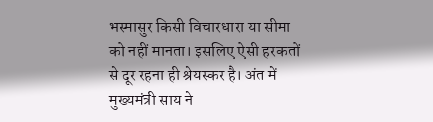भस्मासुर किसी विचारधारा या सीमा को नहीं मानता। इसलिए ऐसी हरकतों से दूर रहना ही श्रेयस्कर है। अंत में मुख्यमंत्री साय ने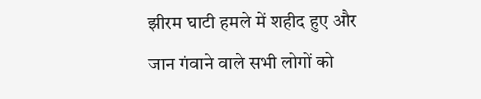झीरम घाटी हमले में शहीद हुए और जान गंवाने वाले सभी लोगों को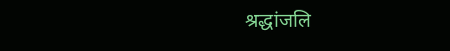श्रद्धांजलि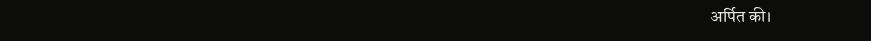अर्पित की।